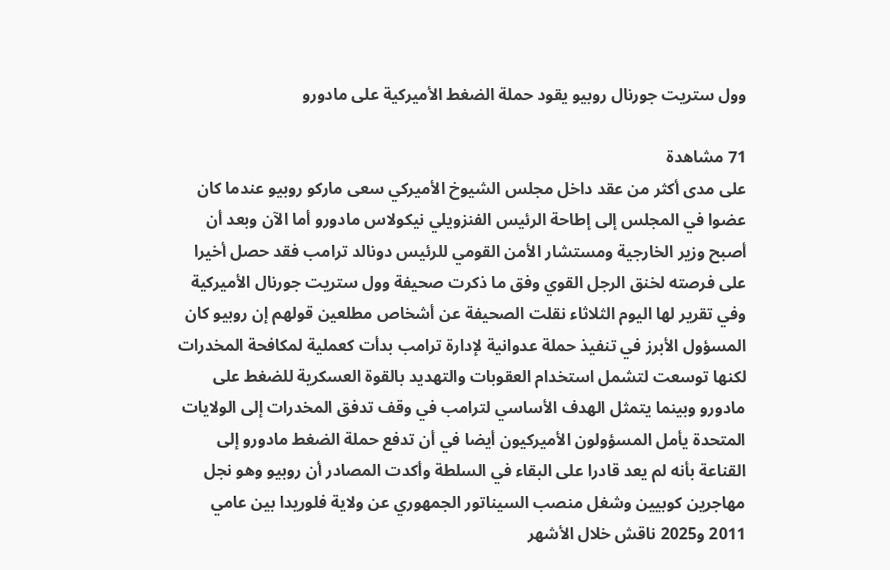وول ستريت جورنال روبيو يقود حملة الضغط الأميركية على مادورو

71 مشاهدة
على مدى أكثر من عقد داخل مجلس الشيوخ الأميركي سعى ماركو روبيو عندما كان عضوا في المجلس إلى إطاحة الرئيس الفنزويلي نيكولاس مادورو أما الآن وبعد أن أصبح وزير الخارجية ومستشار الأمن القومي للرئيس دونالد ترامب فقد حصل أخيرا على فرصته لخنق الرجل القوي وفق ما ذكرت صحيفة وول ستريت جورنال الأميركية وفي تقرير لها اليوم الثلاثاء نقلت الصحيفة عن أشخاص مطلعين قولهم إن روبيو كان المسؤول الأبرز في تنفيذ حملة عدوانية لإدارة ترامب بدأت كعملية لمكافحة المخدرات لكنها توسعت لتشمل استخدام العقوبات والتهديد بالقوة العسكرية للضغط على مادورو وبينما يتمثل الهدف الأساسي لترامب في وقف تدفق المخدرات إلى الولايات المتحدة يأمل المسؤولون الأميركيون أيضا في أن تدفع حملة الضغط مادورو إلى القناعة بأنه لم يعد قادرا على البقاء في السلطة وأكدت المصادر أن روبيو وهو نجل مهاجرين كوبيين وشغل منصب السيناتور الجمهوري عن ولاية فلوريدا بين عامي 2011 و2025 ناقش خلال الأشهر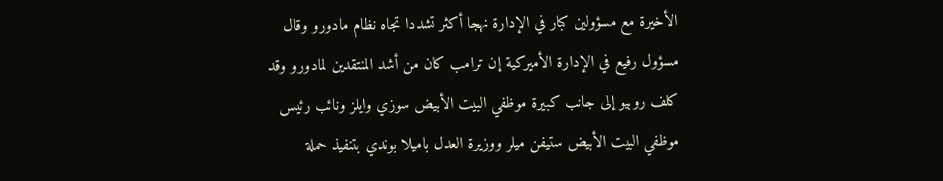الأخيرة مع مسؤولين كبار في الإدارة نهجا أكثر تشددا تجاه نظام مادورو وقال مسؤول رفيع في الإدارة الأميركية إن ترامب كان من أشد المنتقدين لمادورو وقد كلف روبيو إلى جانب كبيرة موظفي البيت الأبيض سوزي وايلز ونائب رئيس موظفي البيت الأبيض ستيفن ميلر ووزيرة العدل باميلا بوندي بتنفيذ حملة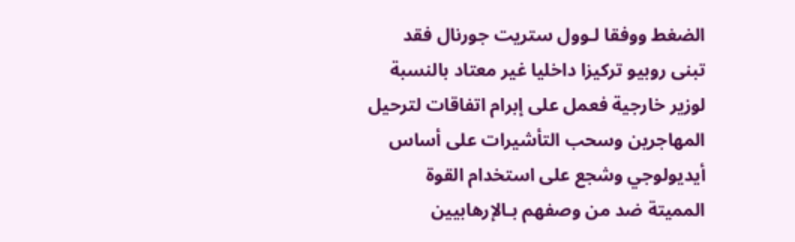الضغط ووفقا لـوول ستريت جورنال فقد تبنى روبيو تركيزا داخليا غير معتاد بالنسبة لوزير خارجية فعمل على إبرام اتفاقات لترحيل المهاجرين وسحب التأشيرات على أساس أيديولوجي وشجع على استخدام القوة المميتة ضد من وصفهم بـالإرهابيين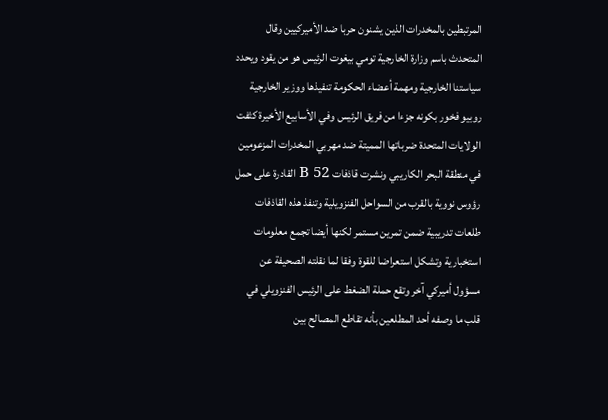المرتبطين بالمخدرات الذين يشنون حربا ضد الأميركيين وقال المتحدث باسم وزارة الخارجية تومي بيغوت الرئيس هو من يقود ويحدد سياستنا الخارجية ومهمة أعضاء الحكومة تنفيذها ووزير الخارجية روبيو فخور بكونه جزءا من فريق الرئيس وفي الأسابيع الأخيرة كثفت الولايات المتحدة ضرباتها المميتة ضد مهربي المخدرات المزعومين في منطقة البحر الكاريبي ونشرت قاذفات B 52 القادرة على حمل رؤوس نووية بالقرب من السواحل الفنزويلية وتنفذ هذه القاذفات طلعات تدريبية ضمن تمرين مستمر لكنها أيضا تجمع معلومات استخبارية وتشكل استعراضا للقوة وفقا لما نقلته الصحيفة عن مسؤول أميركي آخر وتقع حملة الضغط على الرئيس الفنزويلي في قلب ما وصفه أحد المطلعين بأنه تقاطع المصالح بين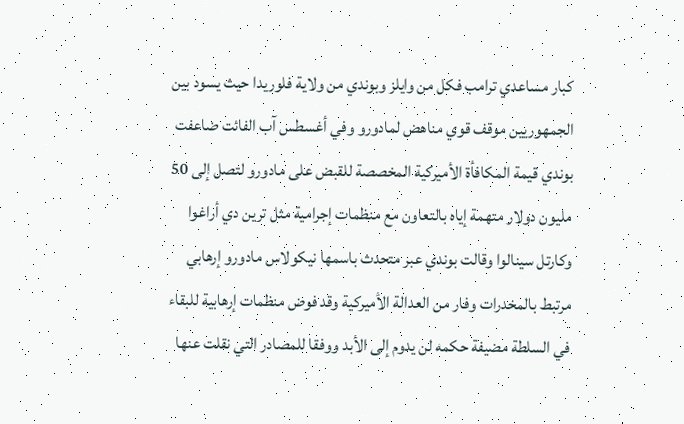كبار مساعدي ترامب فكل من وايلز وبوندي من ولاية فلوريدا حيث يسود بين الجمهوريين موقف قوي مناهض لمادورو وفي أغسطس آب الفائت ضاعفت بوندي قيمة المكافأة الأميركية المخصصة للقبض على مادورو لتصل إلى 50 مليون دولار متهمة إياه بالتعاون مع منظمات إجرامية مثل ترين دي أراغوا وكارتل سينالوا وقالت بوندي عبر متحدث باسمها نيكولاس مادورو إرهابي مرتبط بالمخدرات وفار من العدالة الأميركية وقد فوض منظمات إرهابية للبقاء في السلطة مضيفة حكمه لن يدوم إلى الأبد ووفقا للمصادر التي نقلت عنها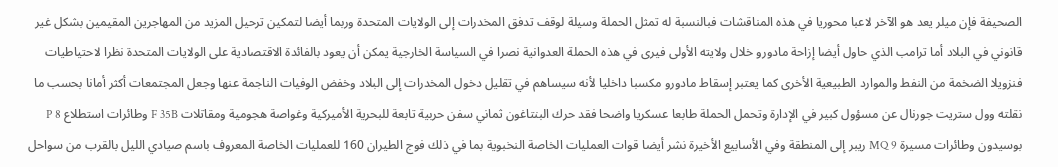الصحيفة فإن ميلر يعد هو الآخر لاعبا محوريا في هذه المناقشات فبالنسبة له تمثل الحملة وسيلة لوقف تدفق المخدرات إلى الولايات المتحدة وربما أيضا لتمكين ترحيل المزيد من المهاجرين المقيمين بشكل غير قانوني في البلاد أما ترامب الذي حاول أيضا إزاحة مادورو خلال ولايته الأولى فيرى في هذه الحملة العدوانية نصرا في السياسة الخارجية يمكن أن يعود بالفائدة الاقتصادية على الولايات المتحدة نظرا لاحتياطيات فنزويلا الضخمة من النفط والموارد الطبيعية الأخرى كما يعتبر إسقاط مادورو مكسبا داخليا لأنه سيساهم في تقليل دخول المخدرات إلى البلاد وخفض الوفيات الناجمة عنها وجعل المجتمعات أكثر أمانا بحسب ما نقلته وول ستريت جورنال عن مسؤول كبير في الإدارة وتحمل الحملة طابعا عسكريا واضحا فقد حرك البنتاغون ثماني سفن حربية تابعة للبحرية الأميركية وغواصة هجومية ومقاتلات F 35B وطائرات استطلاع P 8 بوسيدون وطائرات مسيرة MQ 9 ريبر إلى المنطقة وفي الأسابيع الأخيرة نشر أيضا قوات العمليات الخاصة النخبوية بما في ذلك فوج الطيران 160 للعمليات الخاصة المعروف باسم صيادي الليل بالقرب من سواحل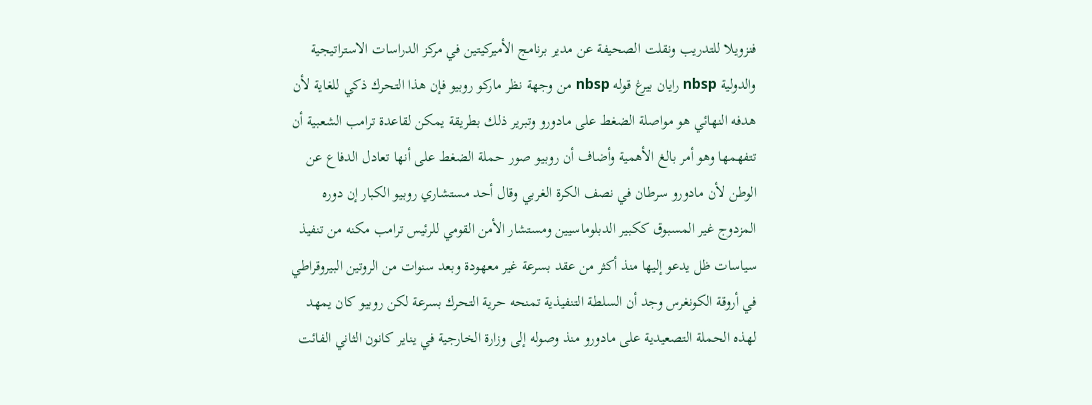فنزويلا للتدريب ونقلت الصحيفة عن مدير برنامج الأميركيتين في مركز الدراسات الاستراتيجية والدولية nbsp رايان بيرغ قوله nbsp من وجهة نظر ماركو روبيو فإن هذا التحرك ذكي للغاية لأن هدفه النهائي هو مواصلة الضغط على مادورو وتبرير ذلك بطريقة يمكن لقاعدة ترامب الشعبية أن تتفهمها وهو أمر بالغ الأهمية وأضاف أن روبيو صور حملة الضغط على أنها تعادل الدفاع عن الوطن لأن مادورو سرطان في نصف الكرة الغربي وقال أحد مستشاري روبيو الكبار إن دوره المزدوج غير المسبوق ككبير الدبلوماسيين ومستشار الأمن القومي للرئيس ترامب مكنه من تنفيذ سياسات ظل يدعو إليها منذ أكثر من عقد بسرعة غير معهودة وبعد سنوات من الروتين البيروقراطي في أروقة الكونغرس وجد أن السلطة التنفيذية تمنحه حرية التحرك بسرعة لكن روبيو كان يمهد لهذه الحملة التصعيدية على مادورو منذ وصوله إلى وزارة الخارجية في يناير كانون الثاني الفائت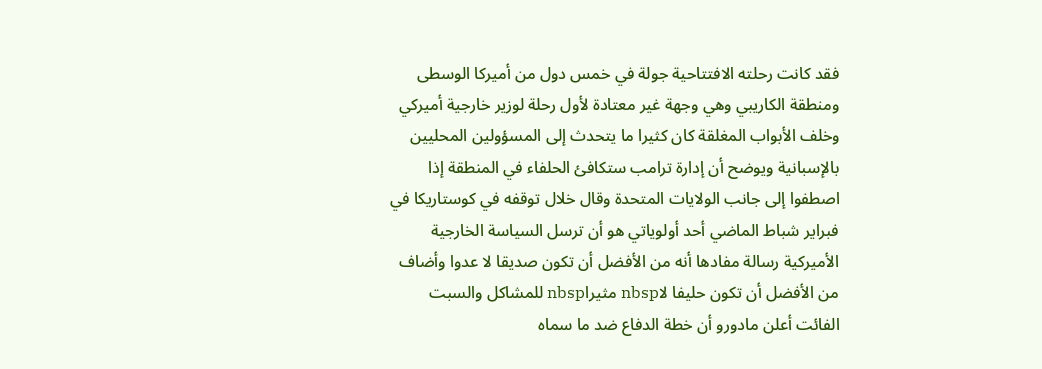فقد كانت رحلته الافتتاحية جولة في خمس دول من أميركا الوسطى ومنطقة الكاريبي وهي وجهة غير معتادة لأول رحلة لوزير خارجية أميركي وخلف الأبواب المغلقة كان كثيرا ما يتحدث إلى المسؤولين المحليين بالإسبانية ويوضح أن إدارة ترامب ستكافئ الحلفاء في المنطقة إذا اصطفوا إلى جانب الولايات المتحدة وقال خلال توقفه في كوستاريكا في فبراير شباط الماضي أحد أولوياتي هو أن ترسل السياسة الخارجية الأميركية رسالة مفادها أنه من الأفضل أن تكون صديقا لا عدوا وأضاف من الأفضل أن تكون حليفا لاnbsp مثيراnbsp للمشاكل والسبت الفائت أعلن مادورو أن خطة الدفاع ضد ما سماه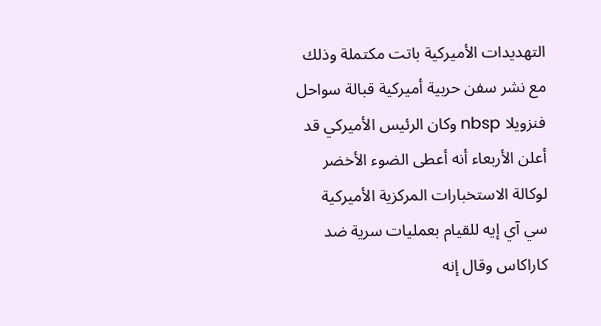التهديدات الأميركية باتت مكتملة وذلك مع نشر سفن حربية أميركية قبالة سواحل فنزويلا nbsp وكان الرئيس الأميركي قد أعلن الأربعاء أنه أعطى الضوء الأخضر لوكالة الاستخبارات المركزية الأميركية سي آي إيه للقيام بعمليات سرية ضد كاراكاس وقال إنه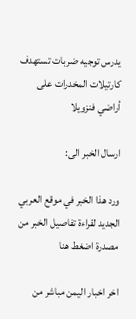يدرس توجيه ضربات تستهدف كارتيلات المخدرات على أراضي فنزويلا

ارسال الخبر الى:

ورد هذا الخبر في موقع العربي الجديد لقراءة تفاصيل الخبر من مصدرة اضغط هنا

اخر اخبار اليمن مباشر من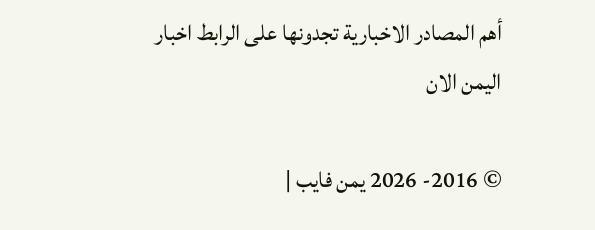أهم المصادر الاخبارية تجدونها على الرابط اخبار اليمن الان

© 2016- 2026 يمن فايب |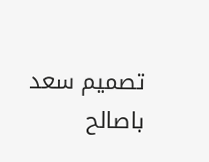تصميم سعد باصالح